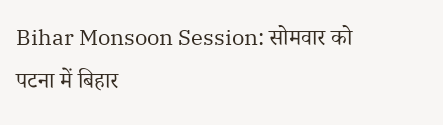Bihar Monsoon Session: सोमवार को पटना में बिहार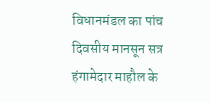विधानमंडल का पांच दिवसीय मानसून सत्र हंगामेदार माहौल के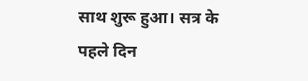साथ शुरू हुआ। सत्र के पहले दिन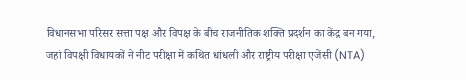विधानसभा परिसर सत्ता पक्ष और विपक्ष के बीच राजनीतिक शक्ति प्रदर्शन का केंद्र बन गया, जहां विपक्षी विधायकों ने नीट परीक्षा में कथित धांधली और राष्ट्रीय परीक्षा एजेंसी (NTA)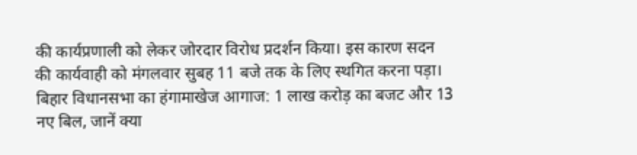की कार्यप्रणाली को लेकर जोरदार विरोध प्रदर्शन किया। इस कारण सदन की कार्यवाही को मंगलवार सुबह 11 बजे तक के लिए स्थगित करना पड़ा।
बिहार विधानसभा का हंगामाखेज आगाज: 1 लाख करोड़ का बजट और 13 नए बिल, जानें क्या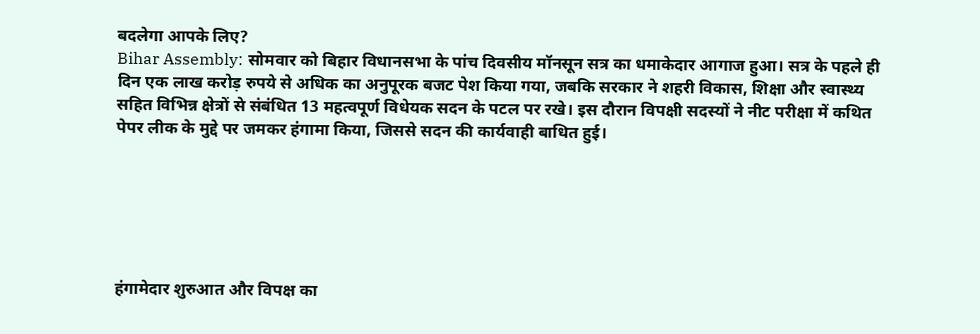बदलेगा आपके लिए?
Bihar Assembly: सोमवार को बिहार विधानसभा के पांच दिवसीय मॉनसून सत्र का धमाकेदार आगाज हुआ। सत्र के पहले ही दिन एक लाख करोड़ रुपये से अधिक का अनुपूरक बजट पेश किया गया, जबकि सरकार ने शहरी विकास, शिक्षा और स्वास्थ्य सहित विभिन्न क्षेत्रों से संबंधित 13 महत्वपूर्ण विधेयक सदन के पटल पर रखे। इस दौरान विपक्षी सदस्यों ने नीट परीक्षा में कथित पेपर लीक के मुद्दे पर जमकर हंगामा किया, जिससे सदन की कार्यवाही बाधित हुई।






हंगामेदार शुरुआत और विपक्ष का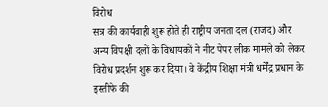विरोध
सत्र की कार्यवाही शुरू होते ही राष्ट्रीय जनता दल (राजद) और अन्य विपक्षी दलों के विधायकों ने नीट पेपर लीक मामले को लेकर विरोध प्रदर्शन शुरू कर दिया। वे केंद्रीय शिक्षा मंत्री धर्मेंद्र प्रधान के इस्तीफे की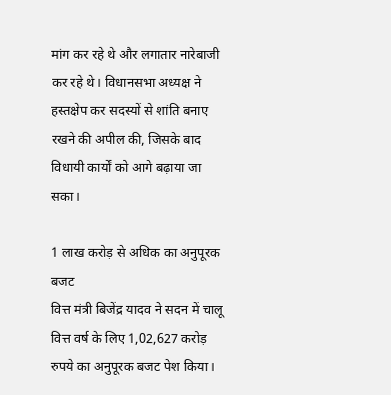मांग कर रहे थे और लगातार नारेबाजी कर रहे थे। विधानसभा अध्यक्ष ने हस्तक्षेप कर सदस्यों से शांति बनाए रखने की अपील की, जिसके बाद विधायी कार्यों को आगे बढ़ाया जा सका।

1 लाख करोड़ से अधिक का अनुपूरक बजट
वित्त मंत्री बिजेंद्र यादव ने सदन में चालू वित्त वर्ष के लिए 1,02,627 करोड़ रुपये का अनुपूरक बजट पेश किया।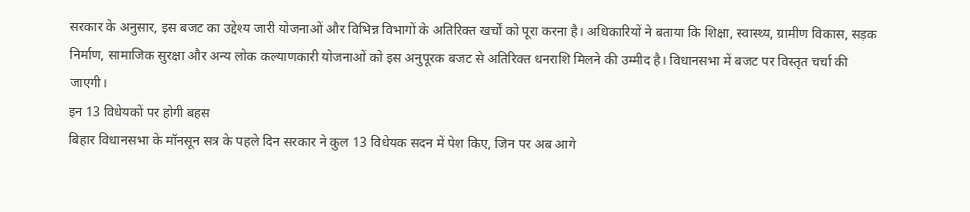सरकार के अनुसार, इस बजट का उद्देश्य जारी योजनाओं और विभिन्न विभागों के अतिरिक्त खर्चों को पूरा करना है। अधिकारियों ने बताया कि शिक्षा, स्वास्थ्य, ग्रामीण विकास, सड़क निर्माण, सामाजिक सुरक्षा और अन्य लोक कल्याणकारी योजनाओं को इस अनुपूरक बजट से अतिरिक्त धनराशि मिलने की उम्मीद है। विधानसभा में बजट पर विस्तृत चर्चा की जाएगी।
इन 13 विधेयकों पर होगी बहस
बिहार विधानसभा के मॉनसून सत्र के पहले दिन सरकार ने कुल 13 विधेयक सदन में पेश किए, जिन पर अब आगे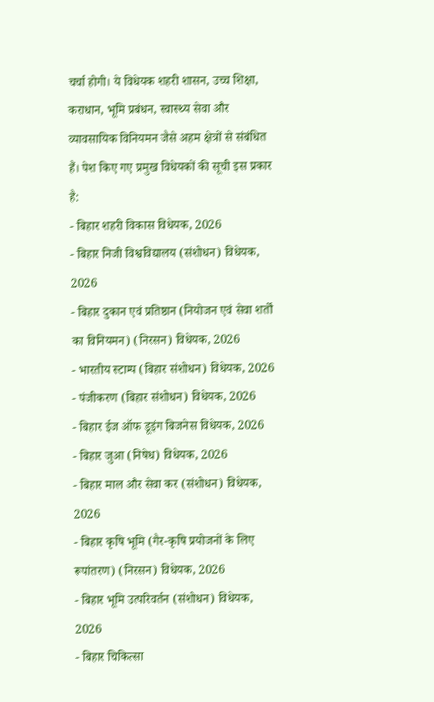चर्चा होगी। ये विधेयक शहरी शासन, उच्च शिक्षा, कराधान, भूमि प्रबंधन, स्वास्थ्य सेवा और व्यावसायिक विनियमन जैसे अहम क्षेत्रों से संबंधित हैं। पेश किए गए प्रमुख विधेयकों की सूची इस प्रकार है:
- बिहार शहरी विकास विधेयक, 2026
- बिहार निजी विश्वविद्यालय (संशोधन) विधेयक, 2026
- बिहार दुकान एवं प्रतिष्ठान (नियोजन एवं सेवा शर्तों का विनियमन) (निरसन) विधेयक, 2026
- भारतीय स्टाम्प (बिहार संशोधन) विधेयक, 2026
- पंजीकरण (बिहार संशोधन) विधेयक, 2026
- बिहार ईज ऑफ डूइंग बिजनेस विधेयक, 2026
- बिहार जुआ (निषेध) विधेयक, 2026
- बिहार माल और सेवा कर (संशोधन) विधेयक, 2026
- बिहार कृषि भूमि (गैर-कृषि प्रयोजनों के लिए रूपांतरण) (निरसन) विधेयक, 2026
- बिहार भूमि उत्परिवर्तन (संशोधन) विधेयक, 2026
- बिहार चिकित्सा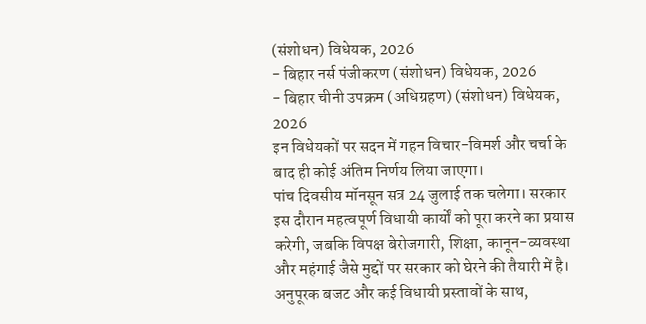(संशोधन) विधेयक, 2026
- बिहार नर्स पंजीकरण (संशोधन) विधेयक, 2026
- बिहार चीनी उपक्रम (अधिग्रहण) (संशोधन) विधेयक, 2026
इन विधेयकों पर सदन में गहन विचार-विमर्श और चर्चा के बाद ही कोई अंतिम निर्णय लिया जाएगा।
पांच दिवसीय मॉनसून सत्र 24 जुलाई तक चलेगा। सरकार इस दौरान महत्वपूर्ण विधायी कार्यों को पूरा करने का प्रयास करेगी, जबकि विपक्ष बेरोजगारी, शिक्षा, कानून-व्यवस्था और महंगाई जैसे मुद्दों पर सरकार को घेरने की तैयारी में है। अनुपूरक बजट और कई विधायी प्रस्तावों के साथ,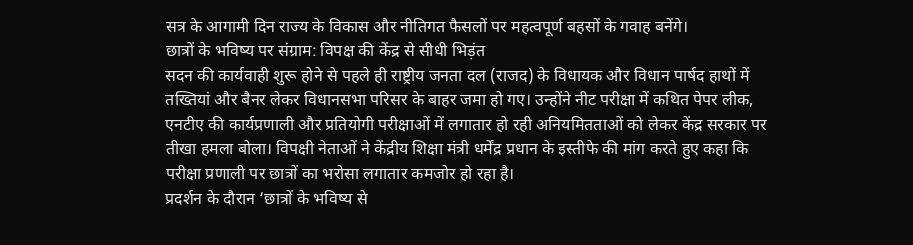सत्र के आगामी दिन राज्य के विकास और नीतिगत फैसलों पर महत्वपूर्ण बहसों के गवाह बनेंगे।
छात्रों के भविष्य पर संग्राम: विपक्ष की केंद्र से सीधी भिड़ंत
सदन की कार्यवाही शुरू होने से पहले ही राष्ट्रीय जनता दल (राजद) के विधायक और विधान पार्षद हाथों में तख्तियां और बैनर लेकर विधानसभा परिसर के बाहर जमा हो गए। उन्होंने नीट परीक्षा में कथित पेपर लीक, एनटीए की कार्यप्रणाली और प्रतियोगी परीक्षाओं में लगातार हो रही अनियमितताओं को लेकर केंद्र सरकार पर तीखा हमला बोला। विपक्षी नेताओं ने केंद्रीय शिक्षा मंत्री धर्मेंद्र प्रधान के इस्तीफे की मांग करते हुए कहा कि परीक्षा प्रणाली पर छात्रों का भरोसा लगातार कमजोर हो रहा है।
प्रदर्शन के दौरान ‘छात्रों के भविष्य से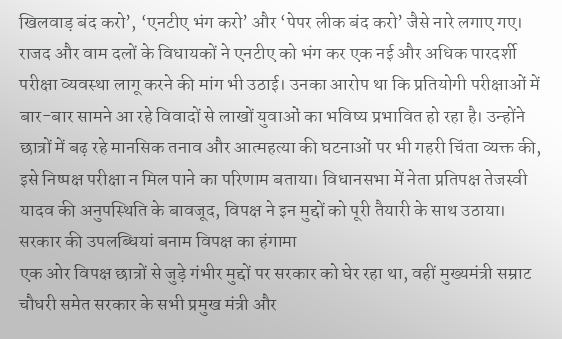खिलवाड़ बंद करो’, ‘एनटीए भंग करो’ और ‘पेपर लीक बंद करो’ जैसे नारे लगाए गए।
राजद और वाम दलों के विधायकों ने एनटीए को भंग कर एक नई और अधिक पारदर्शी परीक्षा व्यवस्था लागू करने की मांग भी उठाई। उनका आरोप था कि प्रतियोगी परीक्षाओं में बार-बार सामने आ रहे विवादों से लाखों युवाओं का भविष्य प्रभावित हो रहा है। उन्होंने छात्रों में बढ़ रहे मानसिक तनाव और आत्महत्या की घटनाओं पर भी गहरी चिंता व्यक्त की, इसे निष्पक्ष परीक्षा न मिल पाने का परिणाम बताया। विधानसभा में नेता प्रतिपक्ष तेजस्वी यादव की अनुपस्थिति के बावजूद, विपक्ष ने इन मुद्दों को पूरी तैयारी के साथ उठाया।
सरकार की उपलब्धियां बनाम विपक्ष का हंगामा
एक ओर विपक्ष छात्रों से जुड़े गंभीर मुद्दों पर सरकार को घेर रहा था, वहीं मुख्यमंत्री सम्राट चौधरी समेत सरकार के सभी प्रमुख मंत्री और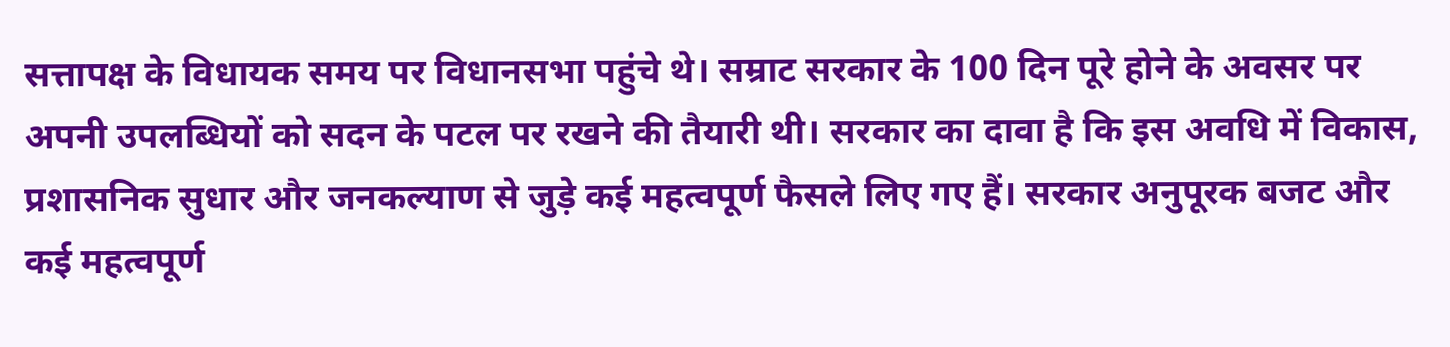सत्तापक्ष के विधायक समय पर विधानसभा पहुंचे थे। सम्राट सरकार के 100 दिन पूरे होने के अवसर पर अपनी उपलब्धियों को सदन के पटल पर रखने की तैयारी थी। सरकार का दावा है कि इस अवधि में विकास, प्रशासनिक सुधार और जनकल्याण से जुड़े कई महत्वपूर्ण फैसले लिए गए हैं। सरकार अनुपूरक बजट और कई महत्वपूर्ण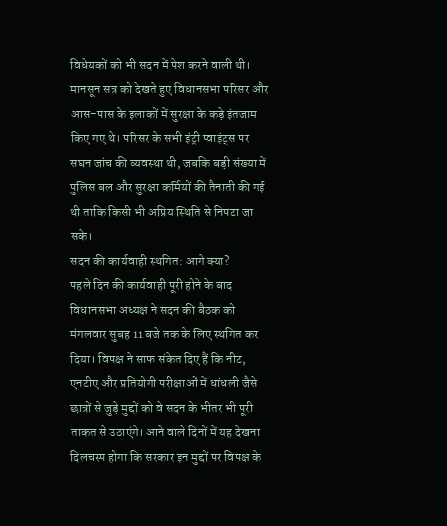विधेयकों को भी सदन में पेश करने वाली थी।
मानसून सत्र को देखते हुए विधानसभा परिसर और आस-पास के इलाकों में सुरक्षा के कड़े इंतजाम किए गए थे। परिसर के सभी इंट्री प्वाइंट्स पर सघन जांच की व्यवस्था थी, जबकि बड़ी संख्या में पुलिस बल और सुरक्षा कर्मियों की तैनाती की गई थी ताकि किसी भी अप्रिय स्थिति से निपटा जा सके।
सदन की कार्यवाही स्थगित: आगे क्या?
पहले दिन की कार्यवाही पूरी होने के बाद विधानसभा अध्यक्ष ने सदन की बैठक को मंगलवार सुबह 11 बजे तक के लिए स्थगित कर दिया। विपक्ष ने साफ संकेत दिए हैं कि नीट, एनटीए और प्रतियोगी परीक्षाओं में धांधली जैसे छात्रों से जुड़े मुद्दों को वे सदन के भीतर भी पूरी ताकत से उठाएंगे। आने वाले दिनों में यह देखना दिलचस्प होगा कि सरकार इन मुद्दों पर विपक्ष के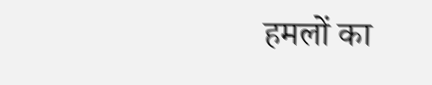हमलों का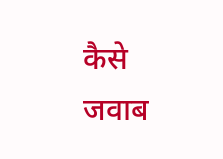कैसे जवाब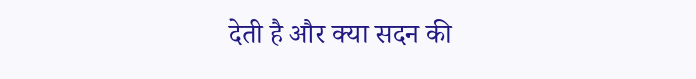देती है और क्या सदन की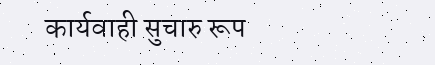कार्यवाही सुचारु रूप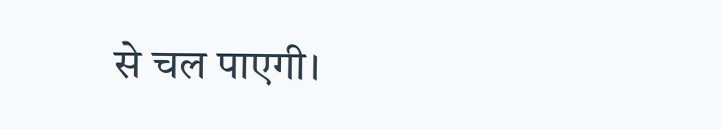से चल पाएगी।